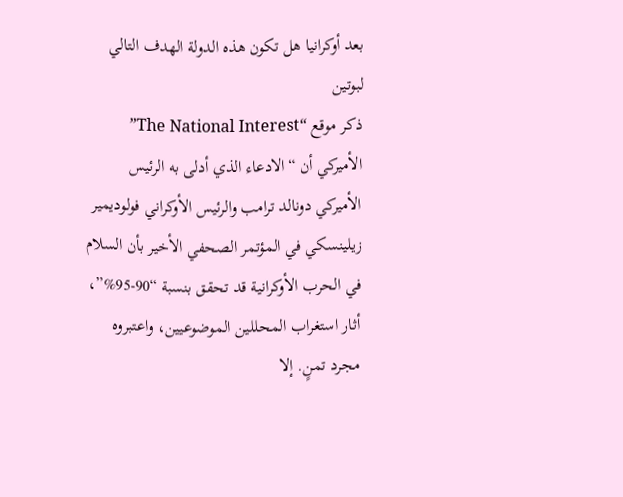بعد أوكرانيا هل تكون هذه الدولة الهدف التالي لبوتين
ذكر موقع “The National Interest” الأميركي أن “الادعاء الذي أدلى به الرئيس الأميركي دونالد ترامب والرئيس الأوكراني فولوديمير زيلينسكي في المؤتمر الصحفي الأخير بأن السلام في الحرب الأوكرانية قد تحقق بنسبة “90-95%”، أثار استغراب المحللين الموضوعيين، واعتبروه مجرد تمنٍ. إلا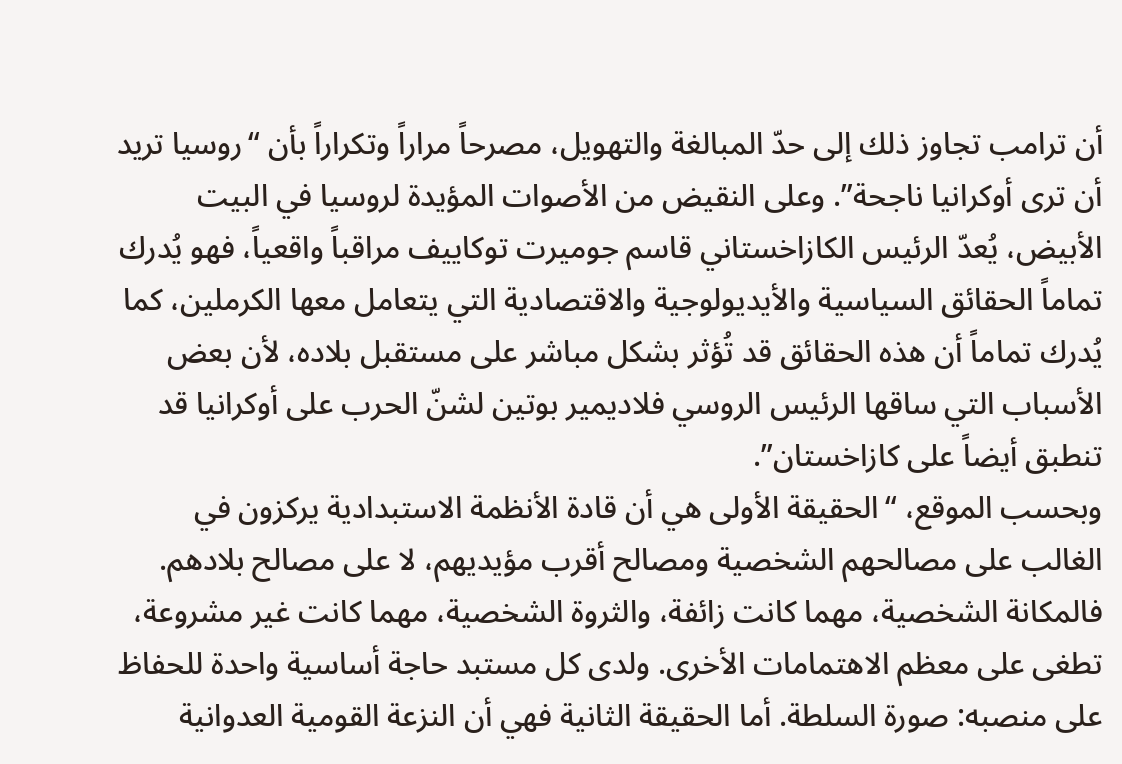أن ترامب تجاوز ذلك إلى حدّ المبالغة والتهويل، مصرحاً مراراً وتكراراً بأن “روسيا تريد أن ترى أوكرانيا ناجحة”. وعلى النقيض من الأصوات المؤيدة لروسيا في البيت الأبيض، يُعدّ الرئيس الكازاخستاني قاسم جوميرت توكاييف مراقباً واقعياً، فهو يُدرك تماماً الحقائق السياسية والأيديولوجية والاقتصادية التي يتعامل معها الكرملين، كما يُدرك تماماً أن هذه الحقائق قد تُؤثر بشكل مباشر على مستقبل بلاده، لأن بعض الأسباب التي ساقها الرئيس الروسي فلاديمير بوتين لشنّ الحرب على أوكرانيا قد تنطبق أيضاً على كازاخستان”.
وبحسب الموقع، “الحقيقة الأولى هي أن قادة الأنظمة الاستبدادية يركزون في الغالب على مصالحهم الشخصية ومصالح أقرب مؤيديهم، لا على مصالح بلادهم. فالمكانة الشخصية، مهما كانت زائفة، والثروة الشخصية، مهما كانت غير مشروعة، تطغى على معظم الاهتمامات الأخرى. ولدى كل مستبد حاجة أساسية واحدة للحفاظ على منصبه: صورة السلطة. أما الحقيقة الثانية فهي أن النزعة القومية العدوانية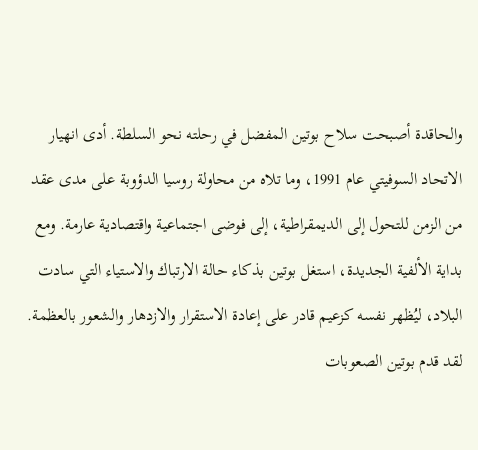والحاقدة أصبحت سلاح بوتين المفضل في رحلته نحو السلطة. أدى انهيار الاتحاد السوفيتي عام 1991، وما تلاه من محاولة روسيا الدؤوبة على مدى عقد من الزمن للتحول إلى الديمقراطية، إلى فوضى اجتماعية واقتصادية عارمة. ومع بداية الألفية الجديدة، استغل بوتين بذكاء حالة الارتباك والاستياء التي سادت البلاد، ليُظهر نفسه كزعيم قادر على إعادة الاستقرار والازدهار والشعور بالعظمة. لقد قدم بوتين الصعوبات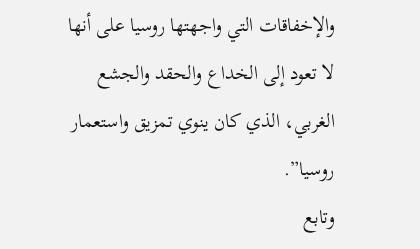والإخفاقات التي واجهتها روسيا على أنها لا تعود إلى الخداع والحقد والجشع الغربي، الذي كان ينوي تمزيق واستعمار روسيا”.
وتابع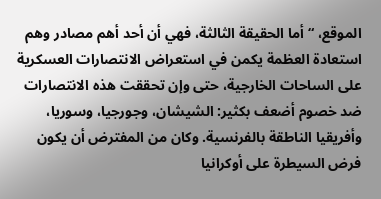الموقع، “أما الحقيقة الثالثة، فهي أن أحد أهم مصادر وهم استعادة العظمة يكمن في استعراض الانتصارات العسكرية على الساحات الخارجية، حتى وإن تحققت هذه الانتصارات ضد خصوم أضعف بكثير: الشيشان، وجورجيا، وسوريا، وأفريقيا الناطقة بالفرنسية. وكان من المفترض أن يكون فرض السيطرة على أوكرانيا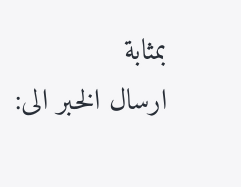بمثابة
ارسال الخبر الى: